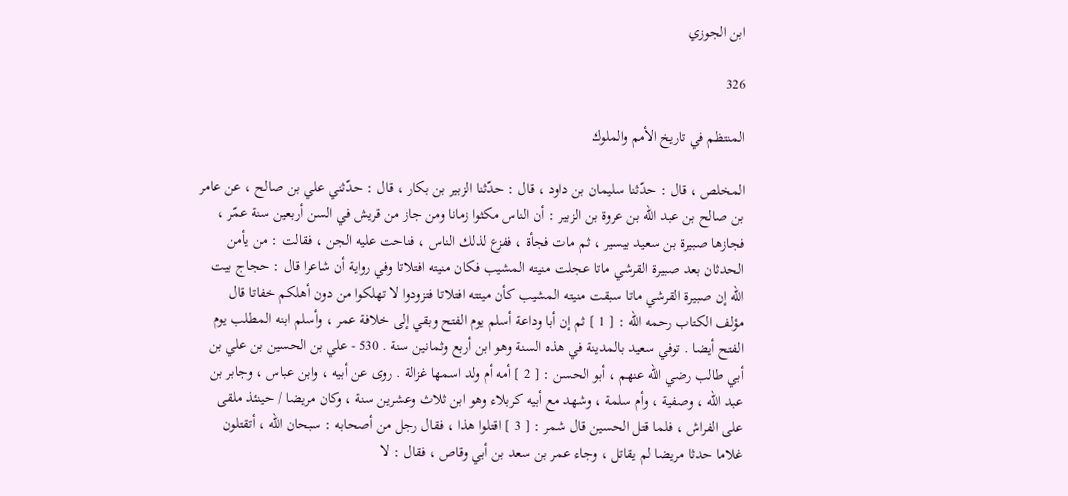ابن الجوزي

326

المنتظم في تاريخ الأمم والملوك

المخلص ، قال : حدّثنا سليمان بن داود ، قال : حدّثنا الزبير بن بكار ، قال : حدّثني علي بن صالح ، عن عامر بن صالح بن عبد الله بن عروة بن الزبير : أن الناس مكثوا زمانا ومن جاز من قريش في السن أربعين سنة عمّر ، فجازها صبيرة بن سعيد بيسير ، ثم مات فجأة ، ففزع لذلك الناس ، فناحت عليه الجن ، فقالت : من يأمن الحدثان بعد صبيرة القرشي ماتا عجلت منيته المشيب فكان منيته افتلاتا وفي رواية أن شاعرا قال : حجاج بيت الله إن صبيرة القرشي ماتا سبقت منيته المشيب كأن ميتته افتلاتا فتزودوا لا تهلكوا من دون أهلكم خفاتا قال مؤلف الكتاب رحمه الله : [ 1 ] ثم إن أبا وداعة أسلم يوم الفتح وبقي إلى خلافة عمر ، وأسلم ابنه المطلب يوم الفتح أيضا . توفي سعيد بالمدينة في هذه السنة وهو ابن أربع وثمانين سنة . 530 - علي بن الحسين بن علي بن أبي طالب رضي الله عنهم ، أبو الحسن : [ 2 ] أمه أم ولد اسمها غزالة . روى عن أبيه ، وابن عباس ، وجابر بن عبد الله ، وصفية ، وأم سلمة ، وشهد مع أبيه كربلاء وهو ابن ثلاث وعشرين سنة ، وكان مريضا / حينئذ ملقى على الفراش ، فلما قتل الحسين قال شمر : [ 3 ] اقتلوا هذا ، فقال رجل من أصحابه : سبحان الله ، أتقتلون غلاما حدثا مريضا لم يقاتل ، وجاء عمر بن سعد بن أبي وقاص ، فقال : لا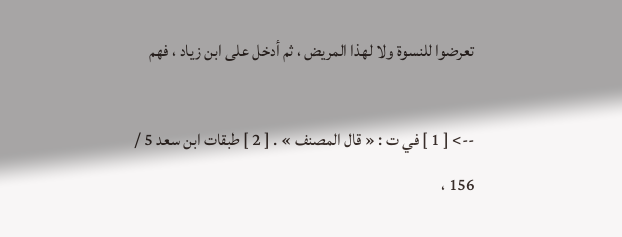تعرضوا للنسوة ولا لهذا المريض ، ثم أدخل على ابن زياد ، فهم

--> [ 1 ] في ت : « قال المصنف » . [ 2 ] طبقات ابن سعد 5 / 156 ،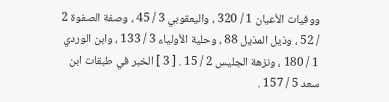ووفيات الأعيان 1 / 320 ، واليعقوبي 3 / 45 ، وصفة الصفوة 2 / 52 ، وذيل المذيل 88 ، وحلية الأولياء 3 / 133 ، وابن الوردي 1 / 180 ، ونزهة الجليس 2 / 15 . [ 3 ] الخبر في طبقات ابن سعد 5 / 157 .